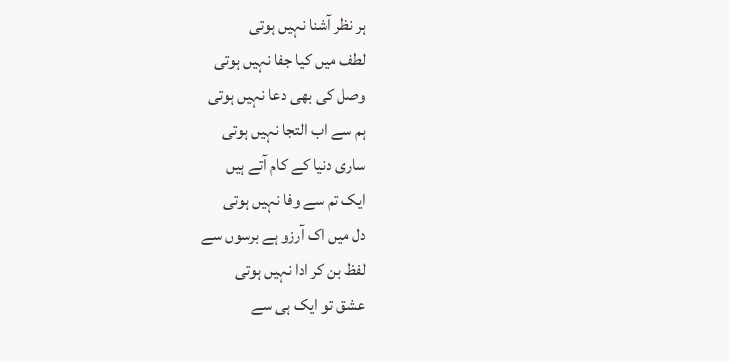ہر نظر آشنا نہیں ہوتی
لطف میں کیا جفا نہیں ہوتی
وصل کی بھی دعا نہیں ہوتی
ہم سے اب التجا نہیں ہوتی
ساری دنیا کے کام آتے ہیں
ایک تم سے وفا نہیں ہوتی
دل میں اک آرزو ہے برسوں سے
لفظ بن کر ادا نہیں ہوتی
عشق تو ایک ہی سے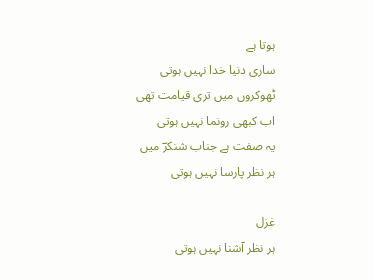ہوتا ہے
ساری دنیا خدا نہیں ہوتی
ٹھوکروں میں تری قیامت تھی
اب کبھی رونما نہیں ہوتی
یہ صفت ہے جناب شنکرؔ میں
ہر نظر پارسا نہیں ہوتی

غزل
ہر نظر آشنا نہیں ہوتی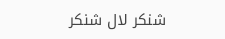شنکر لال شنکر